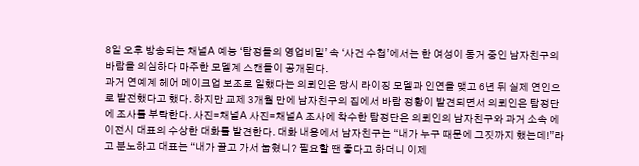8일 오후 방송되는 채널A 예능 ‘탐정들의 영업비밀’ 속 ‘사건 수첩’에서는 한 여성이 동거 중인 남자친구의 바람을 의심하다 마주한 모델계 스캔들이 공개된다.
과거 연예계 헤어 메이크업 보조로 일했다는 의뢰인은 당시 라이징 모델과 인연을 맺고 6년 뒤 실제 연인으로 발전했다고 했다. 하지만 교제 3개월 만에 남자친구의 집에서 바람 정황이 발견되면서 의뢰인은 탐정단에 조사를 부탁한다. 사진=채널A 사진=채널A 조사에 착수한 탐정단은 의뢰인의 남자친구와 과거 소속 에이전시 대표의 수상한 대화를 발견한다. 대화 내용에서 남자친구는 “내가 누구 때문에 그짓까지 했는데!”라고 분노하고 대표는 “내가 끌고 가서 눕혔니? 필요할 땐 좋다고 하더니 이제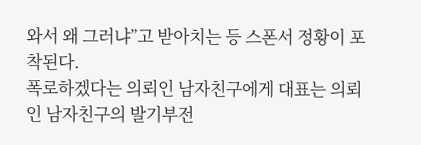와서 왜 그러냐”고 받아치는 등 스폰서 정황이 포착된다.
폭로하겠다는 의뢰인 남자친구에게 대표는 의뢰인 남자친구의 발기부전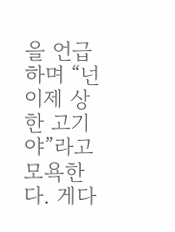을 언급하며 “넌 이제 상한 고기야”라고 모욕한다. 게다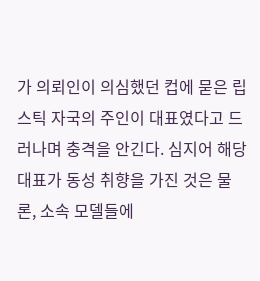가 의뢰인이 의심했던 컵에 묻은 립스틱 자국의 주인이 대표였다고 드러나며 충격을 안긴다. 심지어 해당 대표가 동성 취향을 가진 것은 물론, 소속 모델들에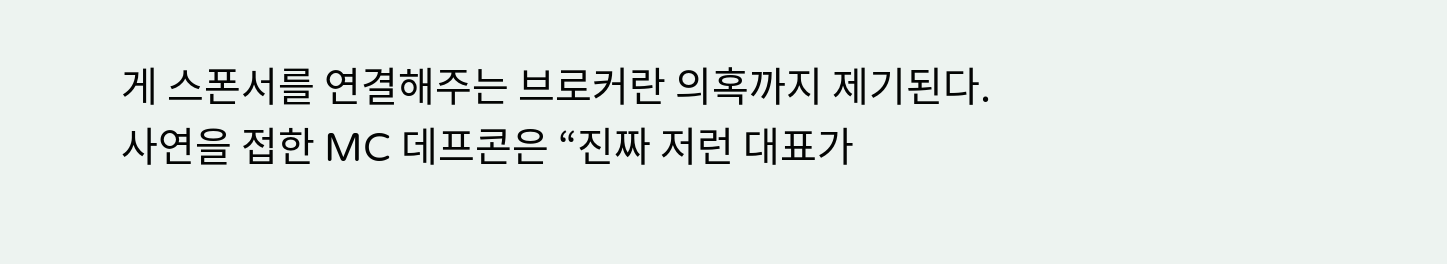게 스폰서를 연결해주는 브로커란 의혹까지 제기된다.
사연을 접한 MC 데프콘은 “진짜 저런 대표가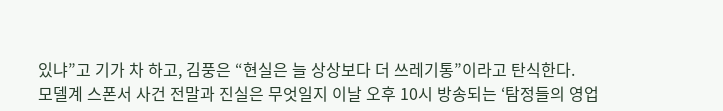있냐”고 기가 차 하고, 김풍은 “현실은 늘 상상보다 더 쓰레기통”이라고 탄식한다.
모델계 스폰서 사건 전말과 진실은 무엇일지 이날 오후 10시 방송되는 ‘탐정들의 영업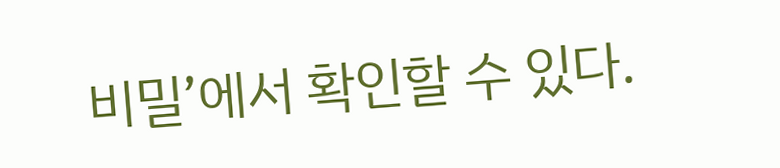비밀’에서 확인할 수 있다.